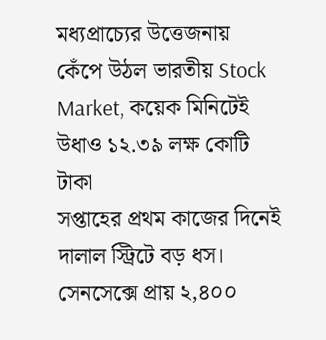মধ্যপ্রাচ্যের উত্তেজনায় কেঁপে উঠল ভারতীয় Stock Market, কয়েক মিনিটেই উধাও ১২.৩৯ লক্ষ কোটি টাকা
সপ্তাহের প্রথম কাজের দিনেই দালাল স্ট্রিটে বড় ধস। সেনসেক্সে প্রায় ২,৪০০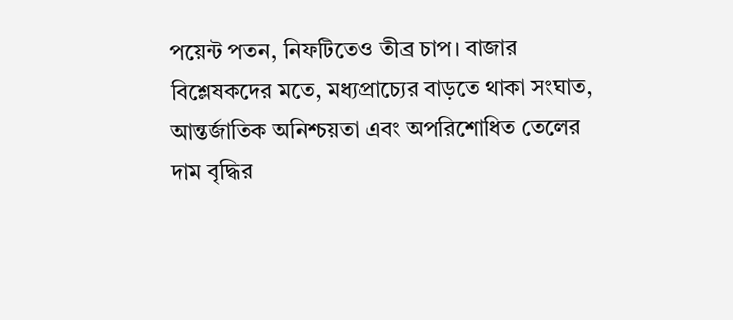পয়েন্ট পতন, নিফটিতেও তীব্র চাপ। বাজার বিশ্লেষকদের মতে, মধ্যপ্রাচ্যের বাড়তে থাকা সংঘাত, আন্তর্জাতিক অনিশ্চয়তা এবং অপরিশোধিত তেলের দাম বৃদ্ধির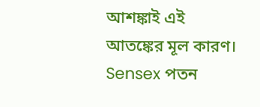আশঙ্কাই এই আতঙ্কের মূল কারণ।
Sensex পতন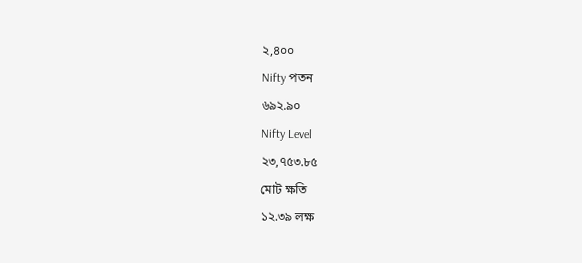২,৪০০
Nifty পতন
৬৯২.৯০
Nifty Level
২৩,৭৫৩.৮৫
মোট ক্ষতি
১২.৩৯ লক্ষ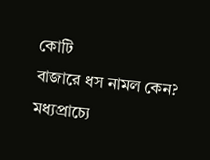কোটি
বাজারে ধস নামল কেন?
মধ্যপ্রাচ্যে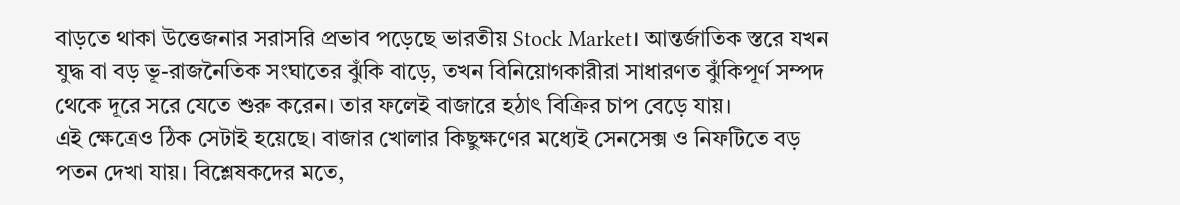বাড়তে থাকা উত্তেজনার সরাসরি প্রভাব পড়েছে ভারতীয় Stock Market। আন্তর্জাতিক স্তরে যখন যুদ্ধ বা বড় ভূ-রাজনৈতিক সংঘাতের ঝুঁকি বাড়ে, তখন বিনিয়োগকারীরা সাধারণত ঝুঁকিপূর্ণ সম্পদ থেকে দূরে সরে যেতে শুরু করেন। তার ফলেই বাজারে হঠাৎ বিক্রির চাপ বেড়ে যায়।
এই ক্ষেত্রেও ঠিক সেটাই হয়েছে। বাজার খোলার কিছুক্ষণের মধ্যেই সেনসেক্স ও নিফটিতে বড় পতন দেখা যায়। বিশ্লেষকদের মতে,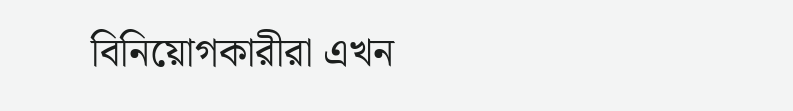বিনিয়োগকারীরা এখন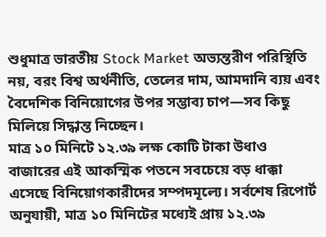শুধুমাত্র ভারতীয় Stock Market অভ্যন্তরীণ পরিস্থিতি নয়, বরং বিশ্ব অর্থনীতি, তেলের দাম, আমদানি ব্যয় এবং বৈদেশিক বিনিয়োগের উপর সম্ভাব্য চাপ—সব কিছু মিলিয়ে সিদ্ধান্ত নিচ্ছেন।
মাত্র ১০ মিনিটে ১২.৩৯ লক্ষ কোটি টাকা উধাও
বাজারের এই আকস্মিক পতনে সবচেয়ে বড় ধাক্কা এসেছে বিনিয়োগকারীদের সম্পদমূল্যে। সর্বশেষ রিপোর্ট অনুযায়ী, মাত্র ১০ মিনিটের মধ্যেই প্রায় ১২.৩৯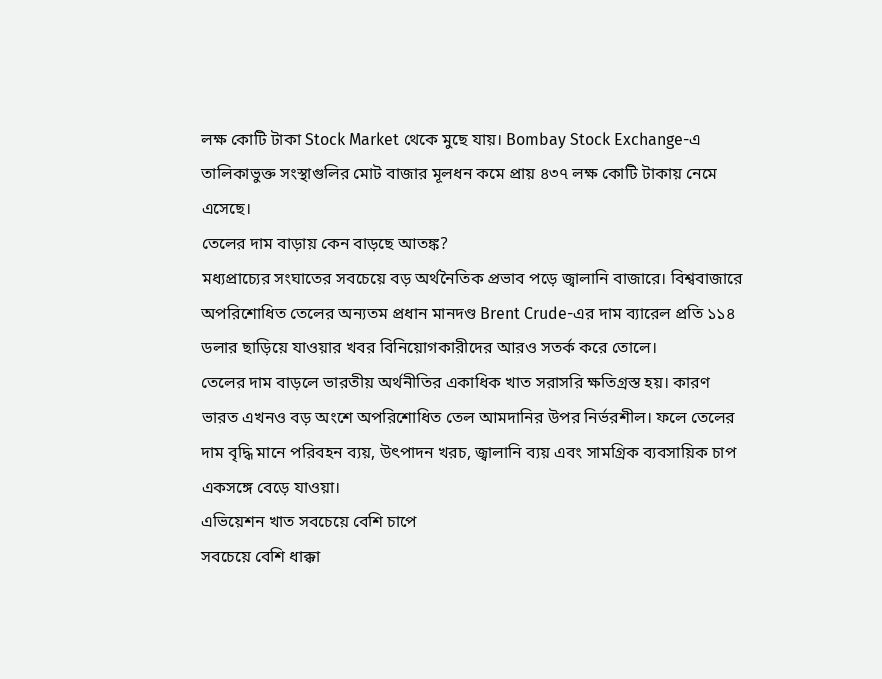লক্ষ কোটি টাকা Stock Market থেকে মুছে যায়। Bombay Stock Exchange-এ তালিকাভুক্ত সংস্থাগুলির মোট বাজার মূলধন কমে প্রায় ৪৩৭ লক্ষ কোটি টাকায় নেমে এসেছে।
তেলের দাম বাড়ায় কেন বাড়ছে আতঙ্ক?
মধ্যপ্রাচ্যের সংঘাতের সবচেয়ে বড় অর্থনৈতিক প্রভাব পড়ে জ্বালানি বাজারে। বিশ্ববাজারে অপরিশোধিত তেলের অন্যতম প্রধান মানদণ্ড Brent Crude-এর দাম ব্যারেল প্রতি ১১৪ ডলার ছাড়িয়ে যাওয়ার খবর বিনিয়োগকারীদের আরও সতর্ক করে তোলে।
তেলের দাম বাড়লে ভারতীয় অর্থনীতির একাধিক খাত সরাসরি ক্ষতিগ্রস্ত হয়। কারণ ভারত এখনও বড় অংশে অপরিশোধিত তেল আমদানির উপর নির্ভরশীল। ফলে তেলের দাম বৃদ্ধি মানে পরিবহন ব্যয়, উৎপাদন খরচ, জ্বালানি ব্যয় এবং সামগ্রিক ব্যবসায়িক চাপ একসঙ্গে বেড়ে যাওয়া।
এভিয়েশন খাত সবচেয়ে বেশি চাপে
সবচেয়ে বেশি ধাক্কা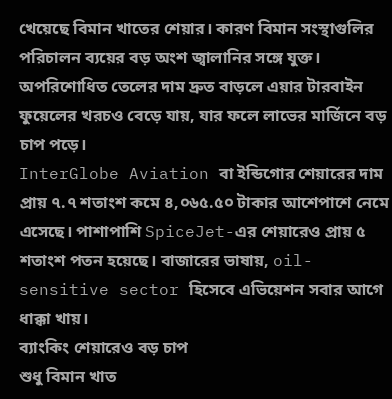খেয়েছে বিমান খাতের শেয়ার। কারণ বিমান সংস্থাগুলির পরিচালন ব্যয়ের বড় অংশ জ্বালানির সঙ্গে যুক্ত। অপরিশোধিত তেলের দাম দ্রুত বাড়লে এয়ার টারবাইন ফুয়েলের খরচও বেড়ে যায়, যার ফলে লাভের মার্জিনে বড় চাপ পড়ে।
InterGlobe Aviation বা ইন্ডিগোর শেয়ারের দাম প্রায় ৭.৭ শতাংশ কমে ৪,০৬৫.৫০ টাকার আশেপাশে নেমে এসেছে। পাশাপাশি SpiceJet-এর শেয়ারেও প্রায় ৫ শতাংশ পতন হয়েছে। বাজারের ভাষায়, oil-sensitive sector হিসেবে এভিয়েশন সবার আগে ধাক্কা খায়।
ব্যাংকিং শেয়ারেও বড় চাপ
শুধু বিমান খাত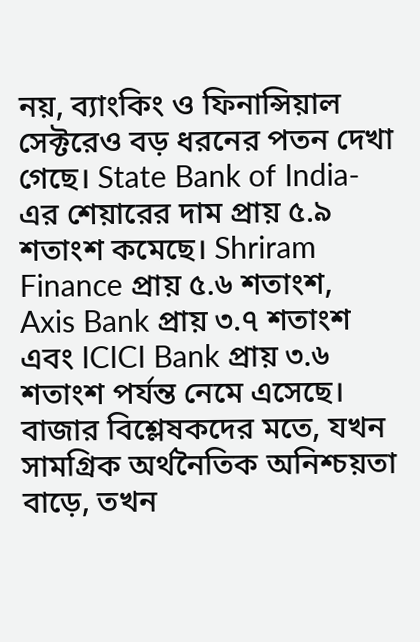নয়, ব্যাংকিং ও ফিনান্সিয়াল সেক্টরেও বড় ধরনের পতন দেখা গেছে। State Bank of India-এর শেয়ারের দাম প্রায় ৫.৯ শতাংশ কমেছে। Shriram Finance প্রায় ৫.৬ শতাংশ, Axis Bank প্রায় ৩.৭ শতাংশ এবং ICICI Bank প্রায় ৩.৬ শতাংশ পর্যন্ত নেমে এসেছে।
বাজার বিশ্লেষকদের মতে, যখন সামগ্রিক অর্থনৈতিক অনিশ্চয়তা বাড়ে, তখন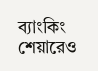ব্যাংকিং শেয়ারেও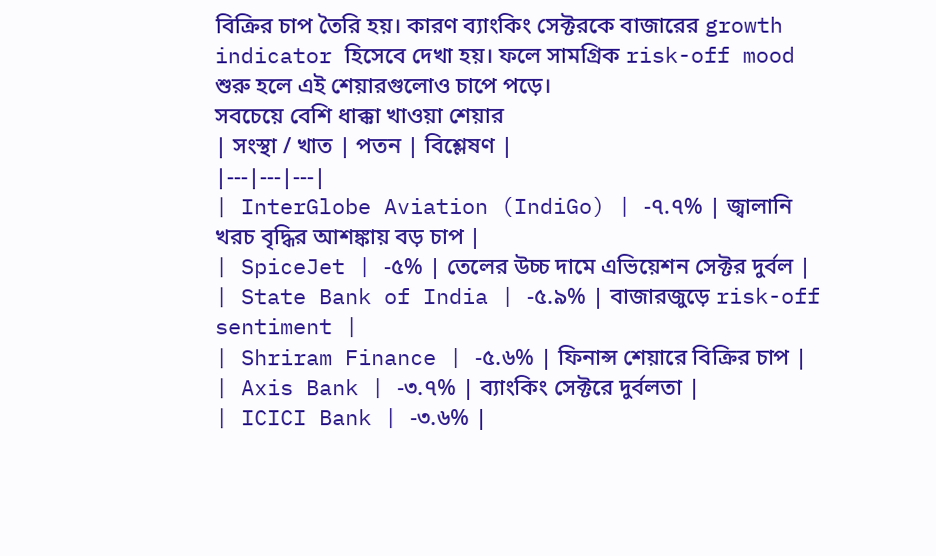বিক্রির চাপ তৈরি হয়। কারণ ব্যাংকিং সেক্টরকে বাজারের growth indicator হিসেবে দেখা হয়। ফলে সামগ্রিক risk-off mood শুরু হলে এই শেয়ারগুলোও চাপে পড়ে।
সবচেয়ে বেশি ধাক্কা খাওয়া শেয়ার
| সংস্থা / খাত | পতন | বিশ্লেষণ |
|---|---|---|
| InterGlobe Aviation (IndiGo) | -৭.৭% | জ্বালানি খরচ বৃদ্ধির আশঙ্কায় বড় চাপ |
| SpiceJet | -৫% | তেলের উচ্চ দামে এভিয়েশন সেক্টর দুর্বল |
| State Bank of India | -৫.৯% | বাজারজুড়ে risk-off sentiment |
| Shriram Finance | -৫.৬% | ফিনান্স শেয়ারে বিক্রির চাপ |
| Axis Bank | -৩.৭% | ব্যাংকিং সেক্টরে দুর্বলতা |
| ICICI Bank | -৩.৬% |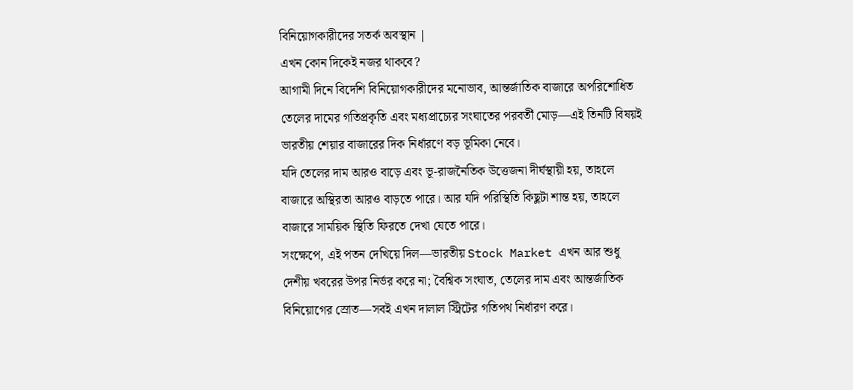বিনিয়োগকারীদের সতর্ক অবস্থান |
এখন কোন দিকেই নজর থাকবে?
আগামী দিনে বিদেশি বিনিয়োগকারীদের মনোভাব, আন্তর্জাতিক বাজারে অপরিশোধিত তেলের দামের গতিপ্রকৃতি এবং মধ্যপ্রাচ্যের সংঘাতের পরবর্তী মোড়—এই তিনটি বিষয়ই ভারতীয় শেয়ার বাজারের দিক নির্ধারণে বড় ভূমিকা নেবে।
যদি তেলের দাম আরও বাড়ে এবং ভূ-রাজনৈতিক উত্তেজনা দীর্ঘস্থায়ী হয়, তাহলে বাজারে অস্থিরতা আরও বাড়তে পারে। আর যদি পরিস্থিতি কিছুটা শান্ত হয়, তাহলে বাজারে সাময়িক স্থিতি ফিরতে দেখা যেতে পারে।
সংক্ষেপে, এই পতন দেখিয়ে দিল—ভারতীয় Stock Market এখন আর শুধু দেশীয় খবরের উপর নির্ভর করে না; বৈশ্বিক সংঘাত, তেলের দাম এবং আন্তর্জাতিক বিনিয়োগের স্রোত—সবই এখন দালাল স্ট্রিটের গতিপথ নির্ধারণ করে।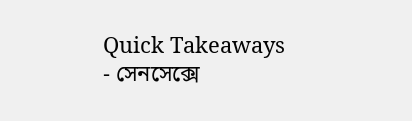Quick Takeaways
- সেনসেক্সে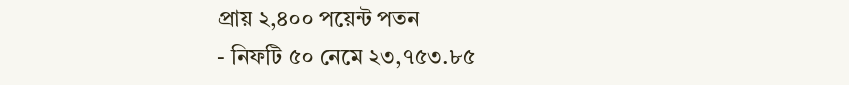প্রায় ২,৪০০ পয়েন্ট পতন
- নিফটি ৫০ নেমে ২৩,৭৫৩.৮৫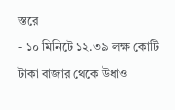স্তরে
- ১০ মিনিটে ১২.৩৯ লক্ষ কোটি টাকা বাজার থেকে উধাও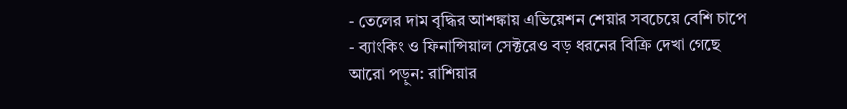- তেলের দাম বৃদ্ধির আশঙ্কায় এভিয়েশন শেয়ার সবচেয়ে বেশি চাপে
- ব্যাংকিং ও ফিনান্সিয়াল সেক্টরেও বড় ধরনের বিক্রি দেখা গেছে
আরো পড়ুন: রাশিয়ার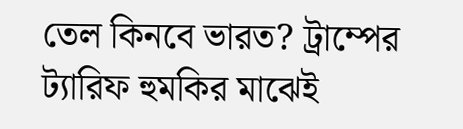তেল কিনবে ভারত? ট্রাম্পের ট্যারিফ হুমকির মাঝেই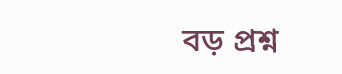বড় প্রশ্ন